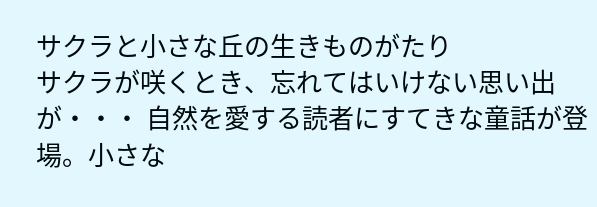サクラと小さな丘の生きものがたり
サクラが咲くとき、忘れてはいけない思い出が・・・ 自然を愛する読者にすてきな童話が登場。小さな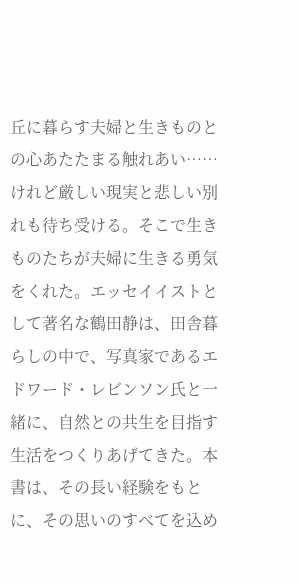丘に暮らす夫婦と生きものとの心あたたまる触れあい……けれど厳しい現実と悲しい別れも待ち受ける。そこで生きものたちが夫婦に生きる勇気をくれた。エッセイイストとして著名な鶴田静は、田舎暮らしの中で、写真家であるエドワード・レビンソン氏と一緒に、自然との共生を目指す生活をつくりあげてきた。本書は、その長い経験をもとに、その思いのすべてを込め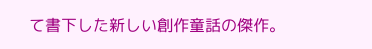て書下した新しい創作童話の傑作。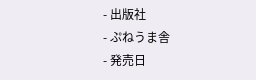- 出版社
- ぷねうま舎
- 発売日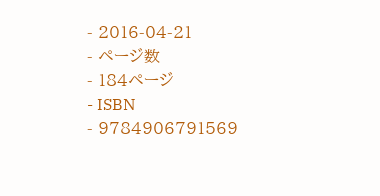- 2016-04-21
- ページ数
- 184ページ
- ISBN
- 9784906791569